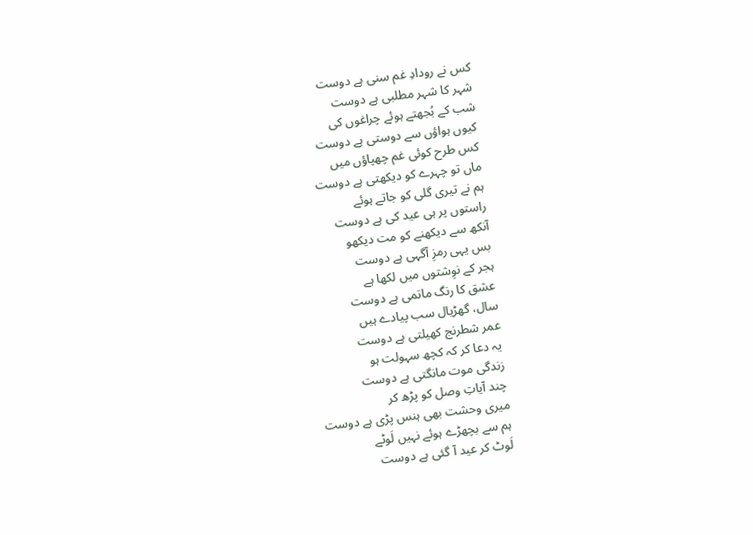کس نے رودادِ غم سنی ہے دوست
شہر کا شہر مطلبی ہے دوست
شب کے بُجھتے ہوئے چراغوں کی
کیوں ہواؤں سے دوستی ہے دوست
کس طرح کوئی غم چھپاؤں میں
ماں تو چہرے کو دیکھتی ہے دوست
ہم نے تیری گلی کو جاتے ہوئے
راستوں پر ہی عید کی ہے دوست
آنکھ سے دیکھنے کو مت دیکھو
بس یہی رمزِ آگہی ہے دوست
ہجر کے نوِشتوں میں لکھا ہے
عشق کا رنگ ماتمی ہے دوست
سال، گھڑیال سب پیادے ہیں
عمر شطرنج کھیلتی ہے دوست
یہ دعا کر کہ کچھ سہولت ہو
زندگی موت مانگتی ہے دوست
چند آیاتِ وصل کو پڑھ کر
میری وحشت بھی ہنس پڑی ہے دوست
ہم سے بچھڑے ہوئے نہیں لَوٹے
لَوٹ کر عید آ گئی ہے دوست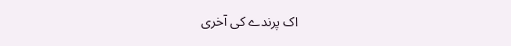اک پرندے کی آخری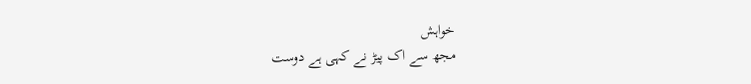خواہش
مجھ سے اک پیڑ نے کہی ہے دوست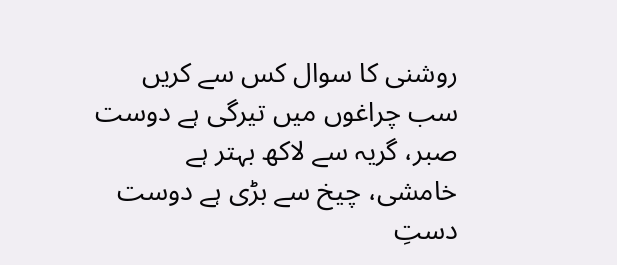روشنی کا سوال کس سے کریں
سب چراغوں میں تیرگی ہے دوست
صبر، گریہ سے لاکھ بہتر ہے
خامشی، چیخ سے بڑی ہے دوست
دستِ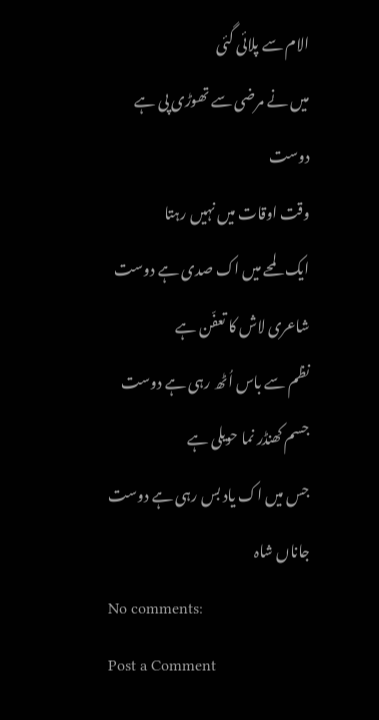الام سے پلائی گئی
میں نے مرضی سے تھوڑی پی ہے دوست
وقت اوقات میں نہیں رہتا
ایک لمحے میں اک صدی ہے دوست
شاعری لاش کا تعفّن ہے
نظم سے باس اُٹھ رہی ہے دوست
جسم کھنڈر نما حویلی ہے
جس میں اک یاد بس رہی ہے دوست
جاناں شاہ
No comments:
Post a Comment